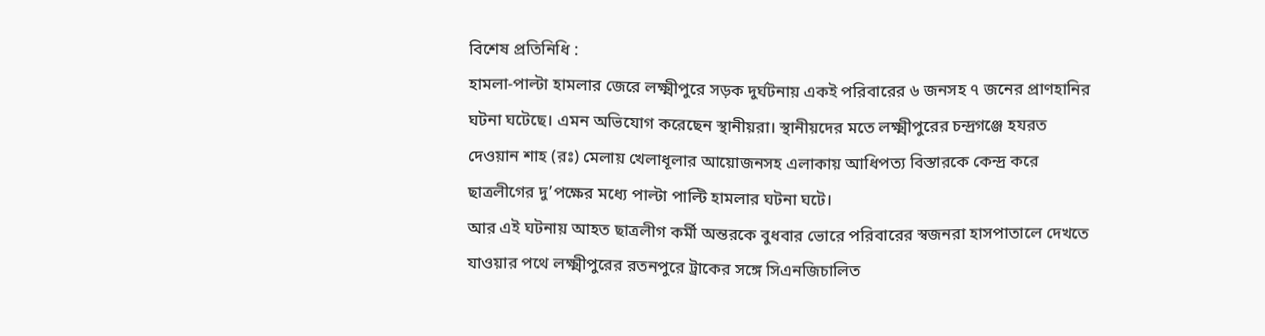বিশেষ প্রতিনিধি :
হামলা-পাল্টা হামলার জেরে লক্ষ্মীপুরে সড়ক দুর্ঘটনায় একই পরিবারের ৬ জনসহ ৭ জনের প্রাণহানির ঘটনা ঘটেছে। এমন অভিযোগ করেছেন স্থানীয়রা। স্থানীয়দের মতে লক্ষ্মীপুরের চন্দ্রগঞ্জে হযরত দেওয়ান শাহ (রঃ) মেলায় খেলাধূলার আয়োজনসহ এলাকায় আধিপত্য বিস্তারকে কেন্দ্র করে ছাত্রলীগের দু’পক্ষের মধ্যে পাল্টা পাল্টি হামলার ঘটনা ঘটে।
আর এই ঘটনায় আহত ছাত্রলীগ কর্মী অন্তরকে বুধবার ভোরে পরিবারের স্বজনরা হাসপাতালে দেখতে যাওয়ার পথে লক্ষ্মীপুরের রতনপুরে ট্রাকের সঙ্গে সিএনজিচালিত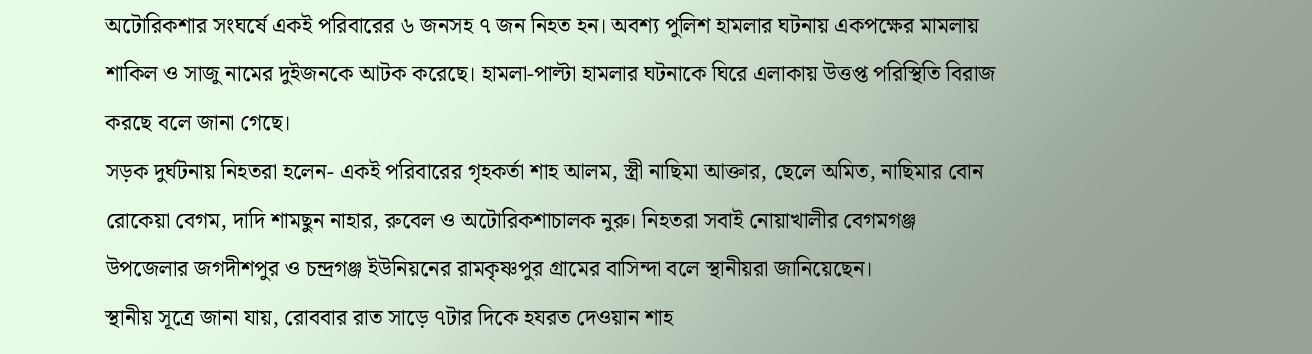অটোরিকশার সংঘর্ষে একই পরিবারের ৬ জনসহ ৭ জন নিহত হন। অবশ্য পুলিশ হামলার ঘটনায় একপক্ষের মামলায় শাকিল ও সাজু নামের দুইজনকে আটক করেছে। হামলা-পাল্টা হামলার ঘটনাকে ঘিরে এলাকায় উত্তপ্ত পরিস্থিতি বিরাজ করছে বলে জানা গেছে।
সড়ক দুর্ঘটনায় নিহতরা হলেন- একই পরিবারের গৃহকর্তা শাহ আলম, স্ত্রী নাছিমা আক্তার, ছেলে অমিত, নাছিমার বোন রোকেয়া বেগম, দাদি শামছুন নাহার, রুবেল ও অটোরিকশাচালক নুরু। নিহতরা সবাই নোয়াখালীর বেগমগঞ্জ উপজেলার জগদীশপুর ও চন্দ্রগঞ্জ ইউনিয়নের রামকৃষ্ণপুর গ্রামের বাসিন্দা বলে স্থানীয়রা জানিয়েছেন।
স্থানীয় সূত্রে জানা যায়, রোববার রাত সাড়ে ৭টার দিকে হযরত দেওয়ান শাহ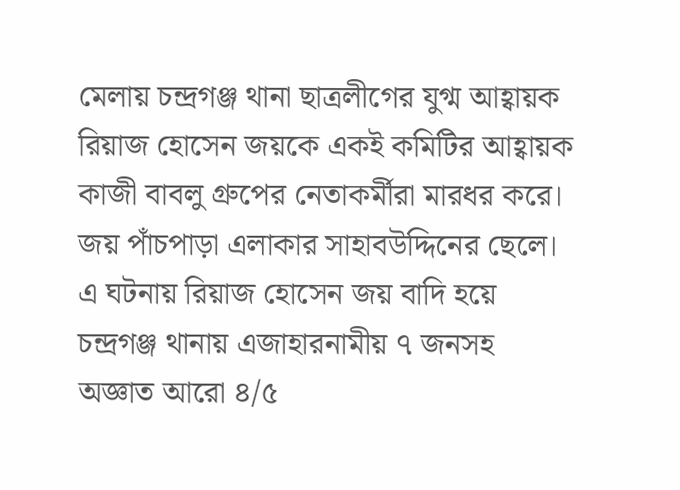মেলায় চন্দ্রগঞ্জ থানা ছাত্রলীগের যুগ্ম আহ্বায়ক রিয়াজ হোসেন জয়কে একই কমিটির আহ্বায়ক কাজী বাবলু গ্রুপের নেতাকর্মীরা মারধর করে। জয় পাঁচপাড়া এলাকার সাহাবউদ্দিনের ছেলে। এ ঘটনায় রিয়াজ হোসেন জয় বাদি হয়ে চন্দ্রগঞ্জ থানায় এজাহারনামীয় ৭ জনসহ অজ্ঞাত আরো ৪/৫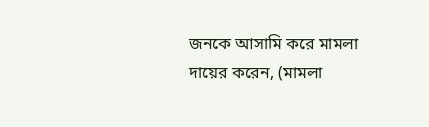জনকে আসামি করে মামলা দায়ের করেন, (মামলা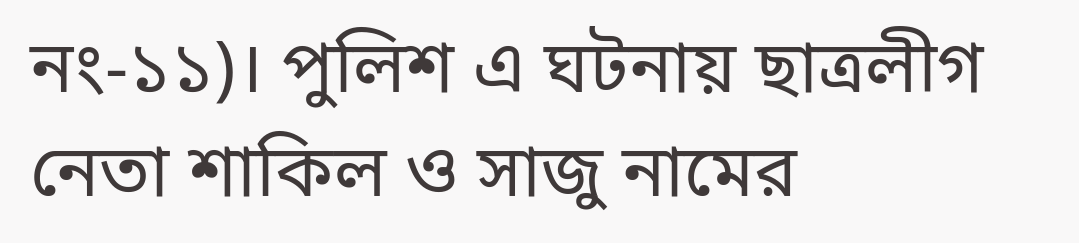নং-১১)। পুলিশ এ ঘটনায় ছাত্রলীগ নেতা শাকিল ও সাজু নামের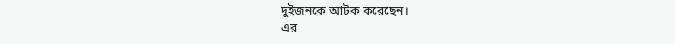দুইজনকে আটক করেছেন।
এর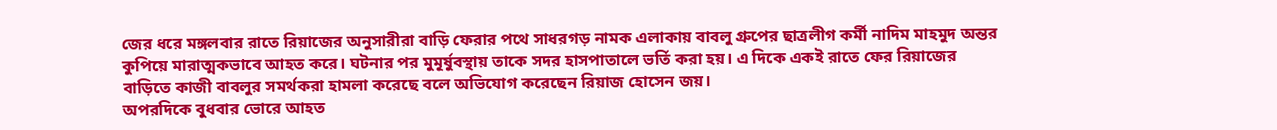জের ধরে মঙ্গলবার রাতে রিয়াজের অনুসারীরা বাড়ি ফেরার পথে সাধরগড় নামক এলাকায় বাবলু গ্রুপের ছাত্রলীগ কর্মী নাদিম মাহমুদ অন্তর কুপিয়ে মারাত্মকভাবে আহত করে। ঘটনার পর মুমূর্ষুবস্থায় তাকে সদর হাসপাতালে ভর্তি করা হয়। এ দিকে একই রাতে ফের রিয়াজের বাড়িতে কাজী বাবলুর সমর্থকরা হামলা করেছে বলে অভিযোগ করেছেন রিয়াজ হোসেন জয়।
অপরদিকে বুধবার ভোরে আহত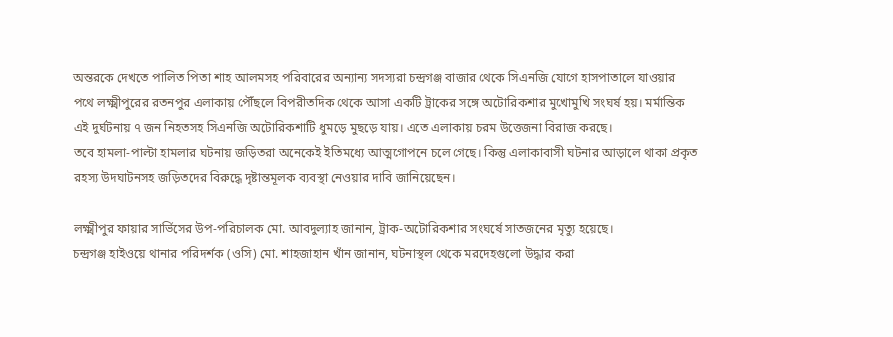অন্তরকে দেখতে পালিত পিতা শাহ আলমসহ পরিবারের অন্যান্য সদস্যরা চন্দ্রগঞ্জ বাজার থেকে সিএনজি যোগে হাসপাতালে যাওয়ার পথে লক্ষ্মীপুরের রতনপুর এলাকায় পৌঁছলে বিপরীতদিক থেকে আসা একটি ট্রাকের সঙ্গে অটোরিকশার মুখোমুখি সংঘর্ষ হয়। মর্মান্তিক এই দুর্ঘটনায় ৭ জন নিহতসহ সিএনজি অটোরিকশাটি ধুমড়ে মুছড়ে যায়। এতে এলাকায় চরম উত্তেজনা বিরাজ করছে।
তবে হামলা-পাল্টা হামলার ঘটনায় জড়িতরা অনেকেই ইতিমধ্যে আত্মগোপনে চলে গেছে। কিন্তু এলাকাবাসী ঘটনার আড়ালে থাকা প্রকৃত রহস্য উদঘাটনসহ জড়িতদের বিরুদ্ধে দৃষ্টান্তমূলক ব্যবস্থা নেওয়ার দাবি জানিয়েছেন।

লক্ষ্মীপুর ফায়ার সার্ভিসের উপ-পরিচালক মো. আবদুল্যাহ জানান, ট্রাক-অটোরিকশার সংঘর্ষে সাতজনের মৃত্যু হয়েছে।
চন্দ্রগঞ্জ হাইওয়ে থানার পরিদর্শক (ওসি) মো. শাহজাহান খাঁন জানান, ঘটনাস্থল থেকে মরদেহগুলো উদ্ধার করা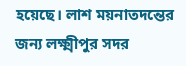হয়েছে। লাশ ময়নাতদন্তের জন্য লক্ষ্মীপুর সদর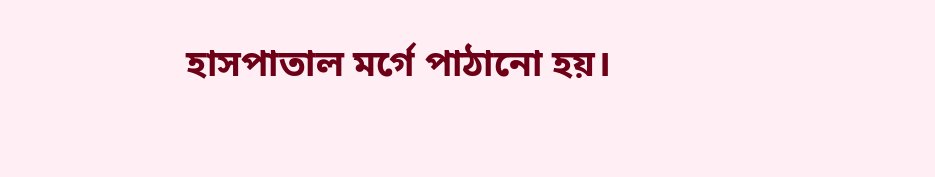হাসপাতাল মর্গে পাঠানো হয়।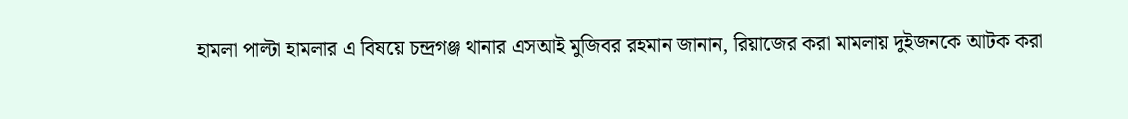হামলা পাল্টা হামলার এ বিষয়ে চন্দ্রগঞ্জ থানার এসআই মুজিবর রহমান জানান, রিয়াজের করা মামলায় দুইজনকে আটক করা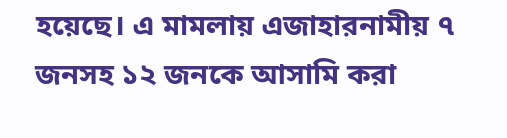হয়েছে। এ মামলায় এজাহারনামীয় ৭ জনসহ ১২ জনকে আসামি করা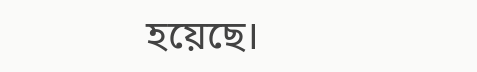হয়েছে।